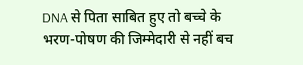DNA से पिता साबित हुए तो बच्चे के भरण-पोषण की जिम्मेदारी से नहीं बच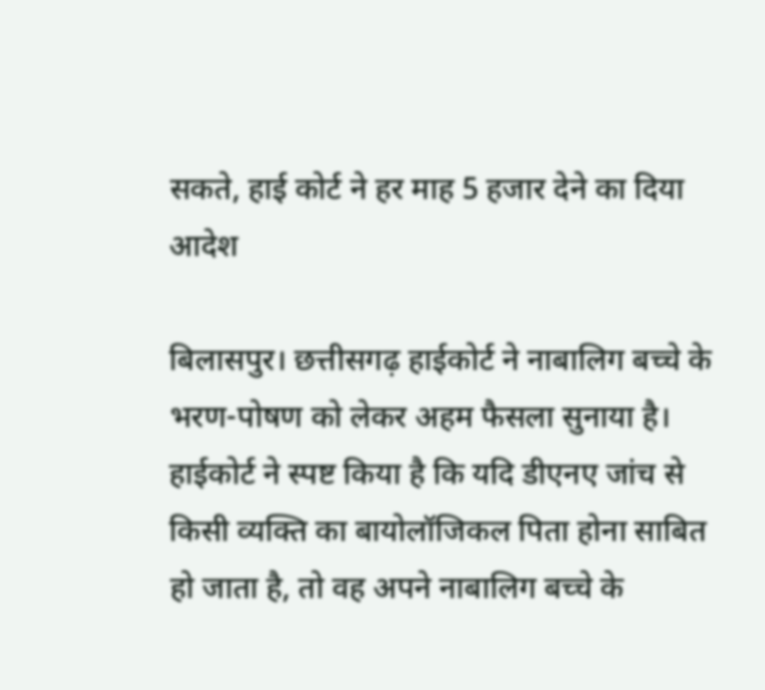सकते, हाई कोर्ट ने हर माह 5 हजार देने का दिया आदेश

बिलासपुर। छत्तीसगढ़ हाईकोर्ट ने नाबालिग बच्चे के भरण-पोषण को लेकर अहम फैसला सुनाया है। हाईकोर्ट ने स्पष्ट किया है कि यदि डीएनए जांच से किसी व्यक्ति का बायोलॉजिकल पिता होना साबित हो जाता है, तो वह अपने नाबालिग बच्चे के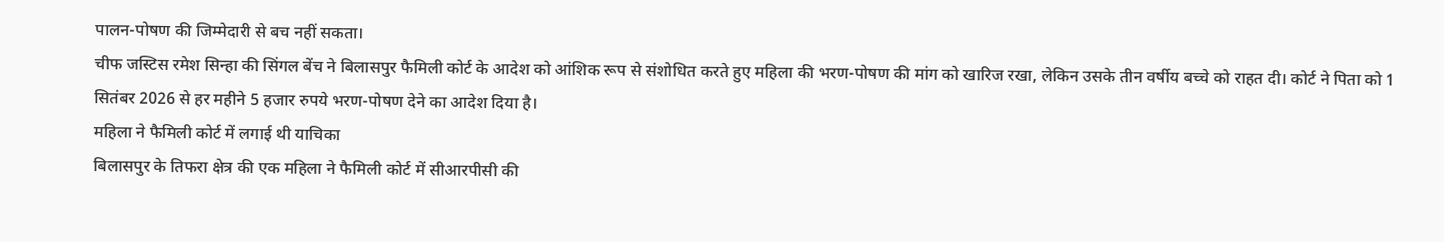पालन-पोषण की जिम्मेदारी से बच नहीं सकता।
चीफ जस्टिस रमेश सिन्हा की सिंगल बेंच ने बिलासपुर फैमिली कोर्ट के आदेश को आंशिक रूप से संशोधित करते हुए महिला की भरण-पोषण की मांग को खारिज रखा, लेकिन उसके तीन वर्षीय बच्चे को राहत दी। कोर्ट ने पिता को 1 सितंबर 2026 से हर महीने 5 हजार रुपये भरण-पोषण देने का आदेश दिया है।
महिला ने फैमिली कोर्ट में लगाई थी याचिका
बिलासपुर के तिफरा क्षेत्र की एक महिला ने फैमिली कोर्ट में सीआरपीसी की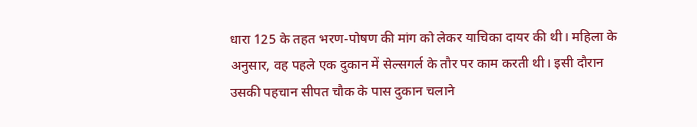धारा 125 के तहत भरण-पोषण की मांग को लेकर याचिका दायर की थी। महिला के अनुसार, वह पहले एक दुकान में सेल्सगर्ल के तौर पर काम करती थी। इसी दौरान उसकी पहचान सीपत चौक के पास दुकान चलाने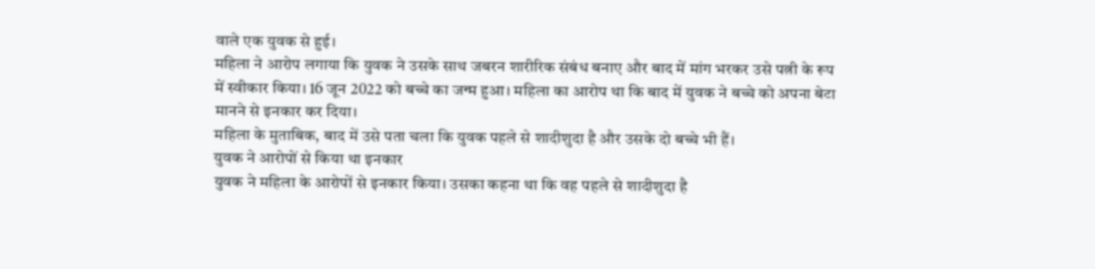वाले एक युवक से हुई।
महिला ने आरोप लगाया कि युवक ने उसके साथ जबरन शारीरिक संबंध बनाए और बाद में मांग भरकर उसे पत्नी के रूप में स्वीकार किया। 16 जून 2022 को बच्चे का जन्म हुआ। महिला का आरोप था कि बाद में युवक ने बच्चे को अपना बेटा मानने से इनकार कर दिया।
महिला के मुताबिक, बाद में उसे पता चला कि युवक पहले से शादीशुदा है और उसके दो बच्चे भी हैं।
युवक ने आरोपों से किया था इनकार
युवक ने महिला के आरोपों से इनकार किया। उसका कहना था कि वह पहले से शादीशुदा है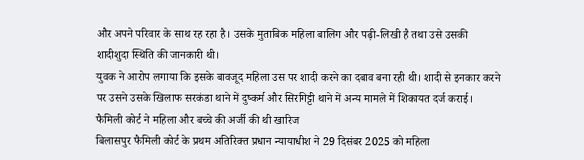और अपने परिवार के साथ रह रहा है। उसके मुताबिक महिला बालिग और पढ़ी-लिखी है तथा उसे उसकी शादीशुदा स्थिति की जानकारी थी।
युवक ने आरोप लगाया कि इसके बावजूद महिला उस पर शादी करने का दबाव बना रही थी। शादी से इनकार करने पर उसने उसके खिलाफ सरकंडा थाने में दुष्कर्म और सिरगिट्टी थाने में अन्य मामले में शिकायत दर्ज कराई।
फैमिली कोर्ट ने महिला और बच्चे की अर्जी की थी खारिज
बिलासपुर फैमिली कोर्ट के प्रथम अतिरिक्त प्रधान न्यायाधीश ने 29 दिसंबर 2025 को महिला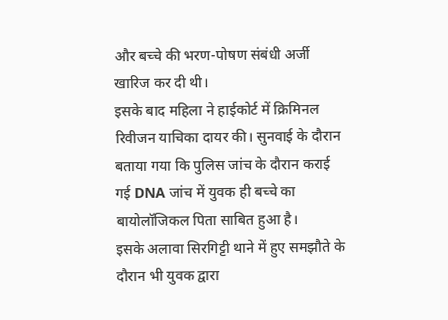और बच्चे की भरण-पोषण संबंधी अर्जी खारिज कर दी थी।
इसके बाद महिला ने हाईकोर्ट में क्रिमिनल रिवीजन याचिका दायर की। सुनवाई के दौरान बताया गया कि पुलिस जांच के दौरान कराई गई DNA जांच में युवक ही बच्चे का बायोलॉजिकल पिता साबित हुआ है।
इसके अलावा सिरगिट्टी थाने में हुए समझौते के दौरान भी युवक द्वारा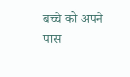बच्चे को अपने पास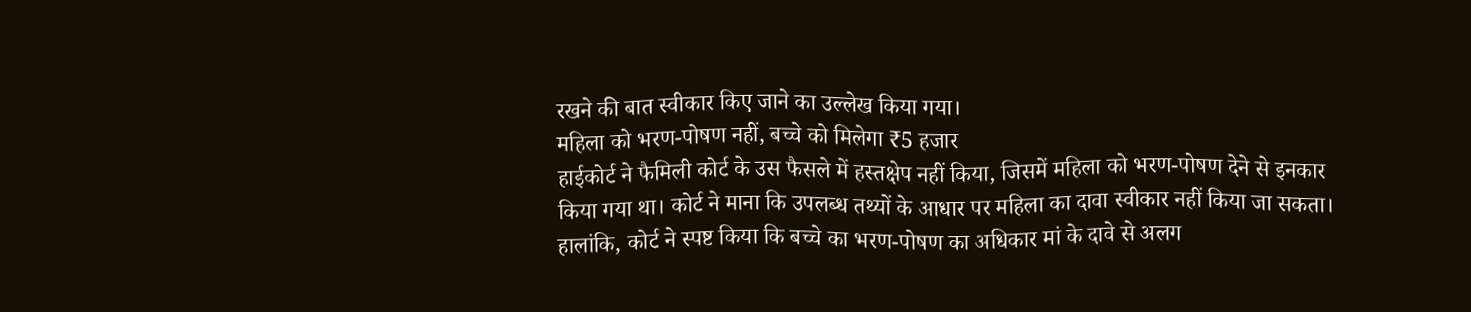रखने की बात स्वीकार किए जाने का उल्लेख किया गया।
महिला को भरण-पोषण नहीं, बच्चे को मिलेगा ₹5 हजार
हाईकोर्ट ने फैमिली कोर्ट के उस फैसले में हस्तक्षेप नहीं किया, जिसमें महिला को भरण-पोषण देने से इनकार किया गया था। कोर्ट ने माना कि उपलब्ध तथ्यों के आधार पर महिला का दावा स्वीकार नहीं किया जा सकता।
हालांकि, कोर्ट ने स्पष्ट किया कि बच्चे का भरण-पोषण का अधिकार मां के दावे से अलग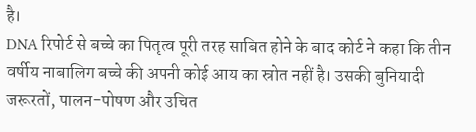है।
DNA रिपोर्ट से बच्चे का पितृत्व पूरी तरह साबित होने के बाद कोर्ट ने कहा कि तीन वर्षीय नाबालिग बच्चे की अपनी कोई आय का स्रोत नहीं है। उसकी बुनियादी जरूरतों, पालन-पोषण और उचित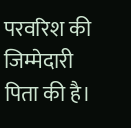परवरिश की जिम्मेदारी पिता की है।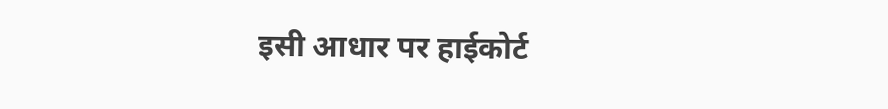इसी आधार पर हाईकोर्ट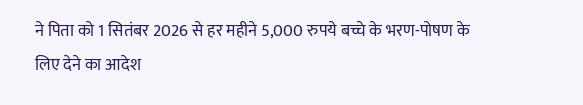ने पिता को 1 सितंबर 2026 से हर महीने 5,000 रुपये बच्चे के भरण-पोषण के लिए देने का आदेश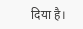दिया है।